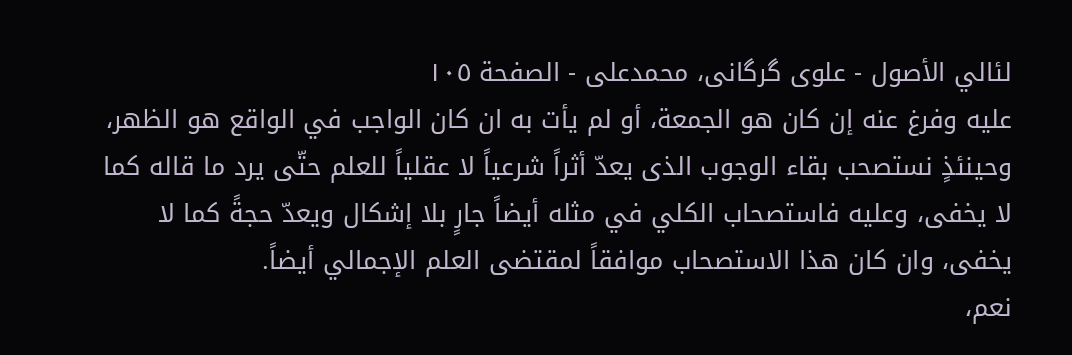لئالي الأصول - علوی گرگانی، محمدعلی - الصفحة ١٠٥
عليه وفرغ عنه إن كان هو الجمعة، أو لم يأت به ان كان الواجب في الواقع هو الظهر، وحينئذٍ نستصحب بقاء الوجوب الذى يعدّ أثراً شرعياً لا عقلياً للعلم حتّى يرد ما قاله كما لا يخفى، وعليه فاستصحاب الكلي في مثله أيضاً جارٍ بلا إشكال ويعدّ حجةً كما لا يخفى، وان كان هذا الاستصحاب موافقاً لمقتضى العلم الإجمالي أيضاً.
نعم،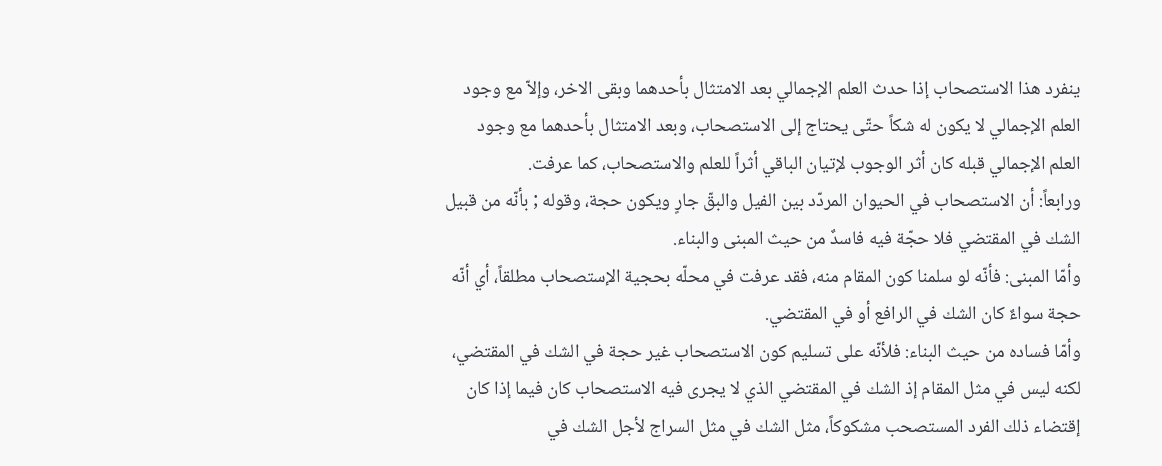ينفرد هذا الاستصحاب إذا حدث العلم الإجمالي بعد الامتثال بأحدهما وبقى الاخر، وإلاّ مع وجود العلم الإجمالي لا يكون له شكاً حتّى يحتاج إلى الاستصحاب، وبعد الامتثال بأحدهما مع وجود العلم الإجمالي قبله كان أثر الوجوب لإتيان الباقي أثراً للعلم والاستصحاب، كما عرفت.
ورابعاً: أن الاستصحاب في الحيوان المردّد بين الفيل والبقّ جارٍ ويكون حجة، وقوله ; بأنّه من قبيل الشك في المقتضي فلا حجّة فيه فاسدٌ من حيث المبنى والبناء.
وأمّا المبنى: فأنّه لو سلمنا كون المقام منه، فقد عرفت في محلّه بحجية الإستصحاب مطلقاً، أي أنّه حجة سواءٌ كان الشك في الرافع أو في المقتضي.
وأمّا فساده من حيث البناء: فلأنّه على تسليم كون الاستصحاب غير حجة في الشك في المقتضي، لكنه ليس في مثل المقام إذ الشك في المقتضي الذي لا يجرى فيه الاستصحاب كان فيما إذا كان إقتضاء ذلك الفرد المستصحب مشكوكاً، مثل الشك في مثل السراج لأجل الشك في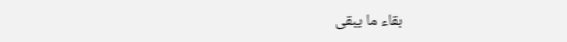بقاء ما يبقى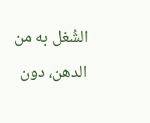الشُغل به من الدهن، دون